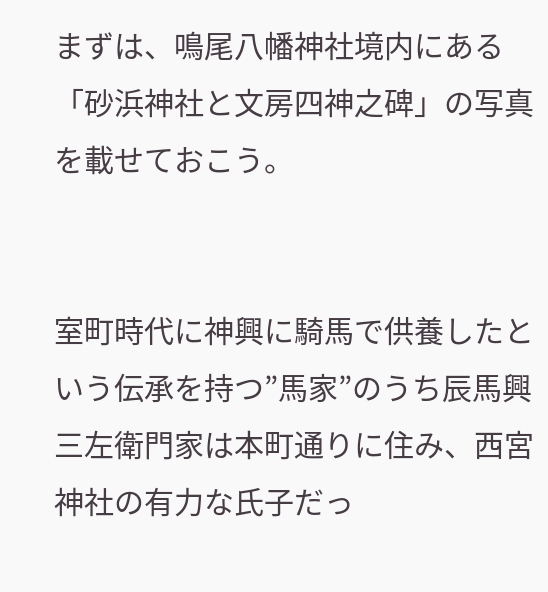まずは、鳴尾八幡神社境内にある「砂浜神社と文房四神之碑」の写真を載せておこう。


室町時代に神興に騎馬で供養したという伝承を持つ”馬家”のうち辰馬興三左衛門家は本町通りに住み、西宮神社の有力な氏子だっ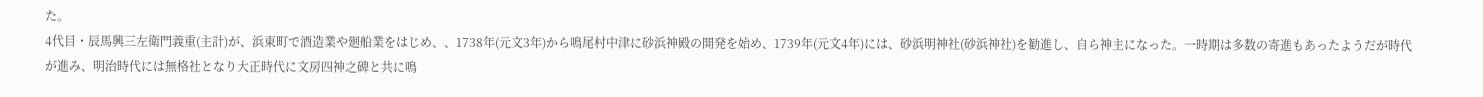た。
4代目・辰馬興三左衛門義重(主計)が、浜東町で酒造業や廻船業をはじめ、、1738年(元文3年)から鳴尾村中津に砂浜神殿の開発を始め、1739年(元文4年)には、砂浜明神社(砂浜神社)を勧進し、自ら神主になった。一時期は多数の寄進もあったようだが時代が進み、明治時代には無格社となり大正時代に文房四神之碑と共に鳴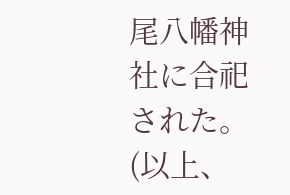尾八幡神社に合祀された。
(以上、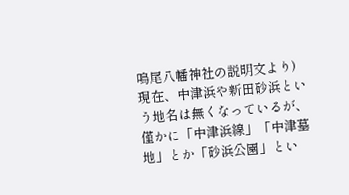鳴尾八幡神社の説明文より)
現在、中津浜や新田砂浜という地名は無くなっているが、僅かに「中津浜線」「中津墓地」とか「砂浜公園」とい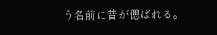う名前に昔が偲ばれる。